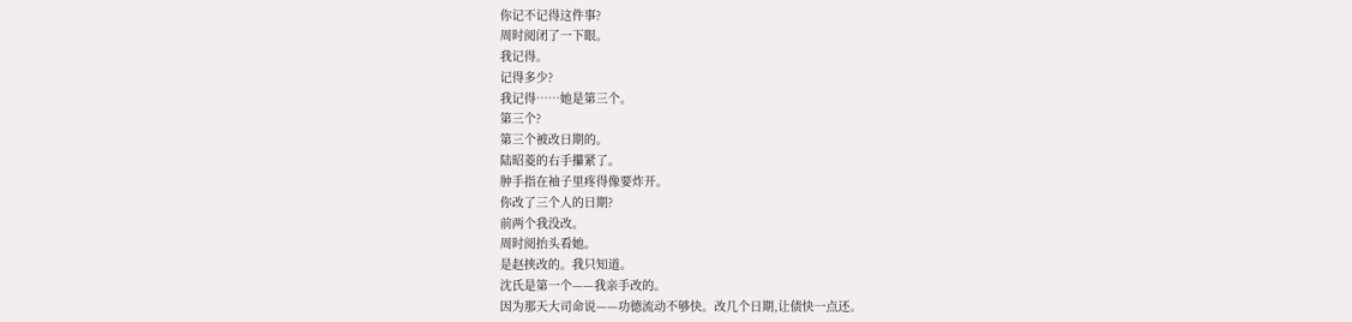你记不记得这件事?
周时阅闭了一下眼。
我记得。
记得多少?
我记得……她是第三个。
第三个?
第三个被改日期的。
陆昭菱的右手攥紧了。
肿手指在袖子里疼得像要炸开。
你改了三个人的日期?
前两个我没改。
周时阅抬头看她。
是赵挟改的。我只知道。
沈氏是第一个——我亲手改的。
因为那天大司命说——功德流动不够快。改几个日期,让债快一点还。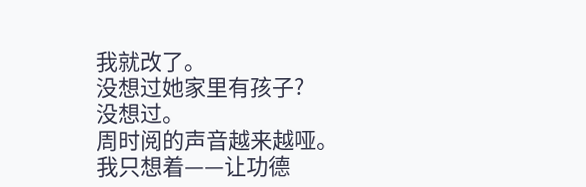我就改了。
没想过她家里有孩子?
没想过。
周时阅的声音越来越哑。
我只想着——让功德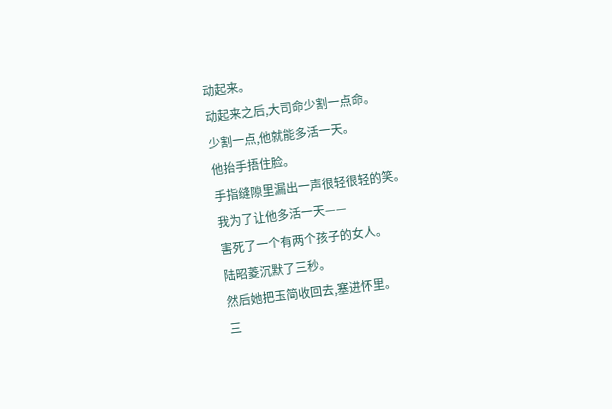动起来。
动起来之后,大司命少割一点命。
少割一点,他就能多活一天。
他抬手捂住脸。
手指缝隙里漏出一声很轻很轻的笑。
我为了让他多活一天——
害死了一个有两个孩子的女人。
陆昭菱沉默了三秒。
然后她把玉简收回去,塞进怀里。
三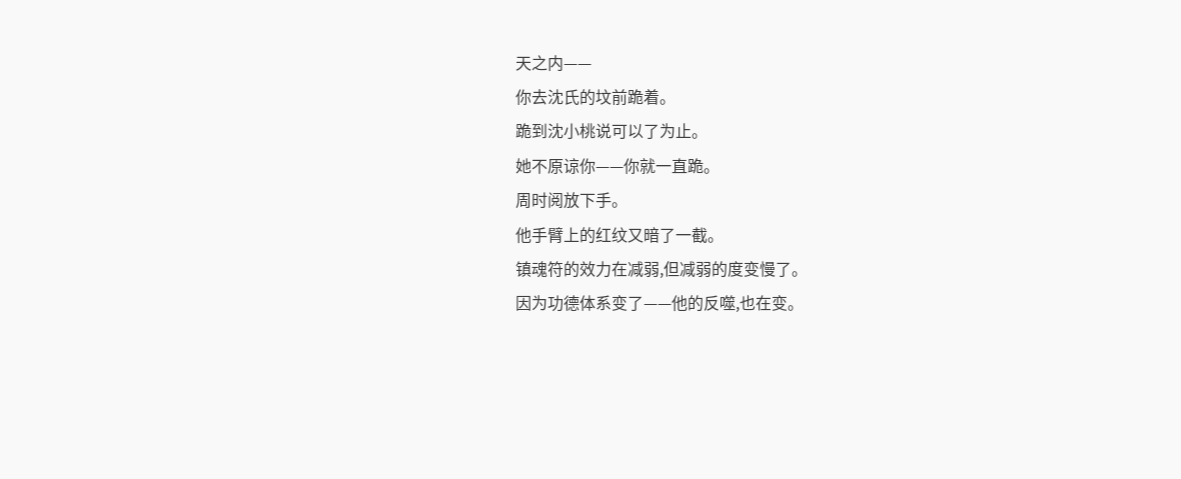天之内——
你去沈氏的坟前跪着。
跪到沈小桃说可以了为止。
她不原谅你——你就一直跪。
周时阅放下手。
他手臂上的红纹又暗了一截。
镇魂符的效力在减弱,但减弱的度变慢了。
因为功德体系变了——他的反噬,也在变。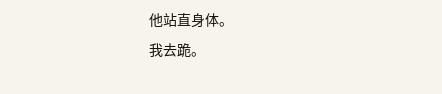他站直身体。
我去跪。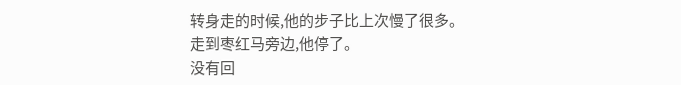转身走的时候,他的步子比上次慢了很多。
走到枣红马旁边,他停了。
没有回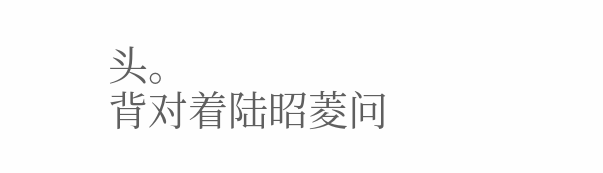头。
背对着陆昭菱问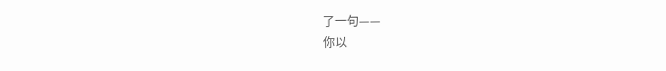了一句——
你以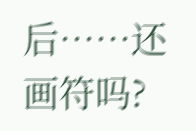后……还画符吗?